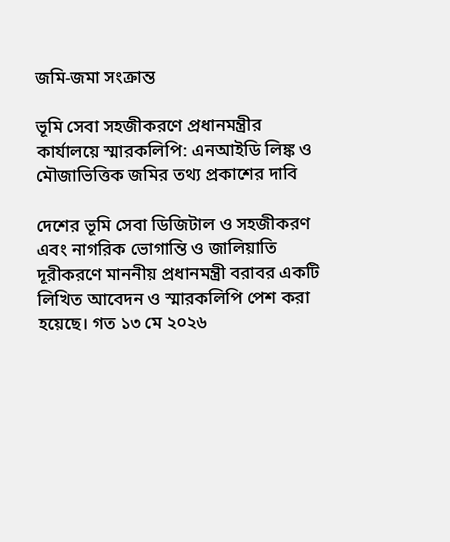জমি-জমা সংক্রান্ত

ভূমি সেবা সহজীকরণে প্রধানমন্ত্রীর কার্যালয়ে স্মারকলিপি: এনআইডি লিঙ্ক ও মৌজাভিত্তিক জমির তথ্য প্রকাশের দাবি

দেশের ভূমি সেবা ডিজিটাল ও সহজীকরণ এবং নাগরিক ভোগান্তি ও জালিয়াতি দূরীকরণে মাননীয় প্রধানমন্ত্রী বরাবর একটি লিখিত আবেদন ও স্মারকলিপি পেশ করা হয়েছে। গত ১৩ মে ২০২৬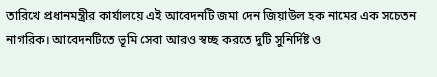তারিখে প্রধানমন্ত্রীর কার্যালয়ে এই আবেদনটি জমা দেন জিয়াউল হক নামের এক সচেতন নাগরিক। আবেদনটিতে ভূমি সেবা আরও স্বচ্ছ করতে দুটি সুনির্দিষ্ট ও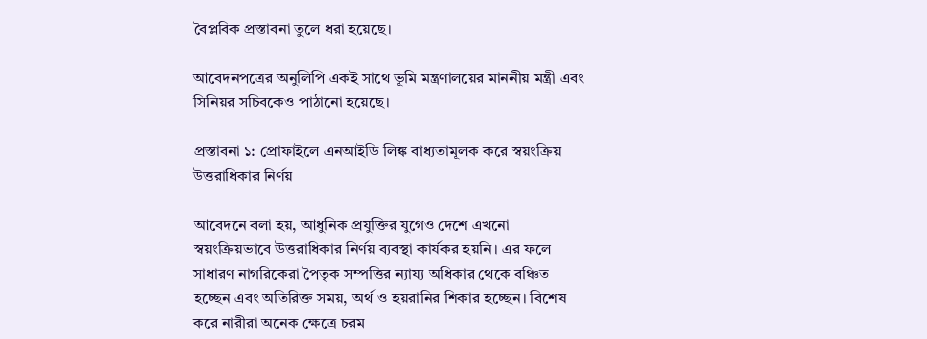বৈপ্লবিক প্রস্তাবনা তুলে ধরা হয়েছে।

আবেদনপত্রের অনুলিপি একই সাথে ভূমি মন্ত্রণালয়ের মাননীয় মন্ত্রী এবং সিনিয়র সচিবকেও পাঠানো হয়েছে।

প্রস্তাবনা ১: প্রোফাইলে এনআইডি লিঙ্ক বাধ্যতামূলক করে স্বয়ংক্রিয় উত্তরাধিকার নির্ণয়

আবেদনে বলা হয়, আধুনিক প্রযুক্তির যুগেও দেশে এখনো স্বয়ংক্রিয়ভাবে উত্তরাধিকার নির্ণয় ব্যবস্থা কার্যকর হয়নি। এর ফলে সাধারণ নাগরিকেরা পৈতৃক সম্পত্তির ন্যায্য অধিকার থেকে বঞ্চিত হচ্ছেন এবং অতিরিক্ত সময়, অর্থ ও হয়রানির শিকার হচ্ছেন। বিশেষ করে নারীরা অনেক ক্ষেত্রে চরম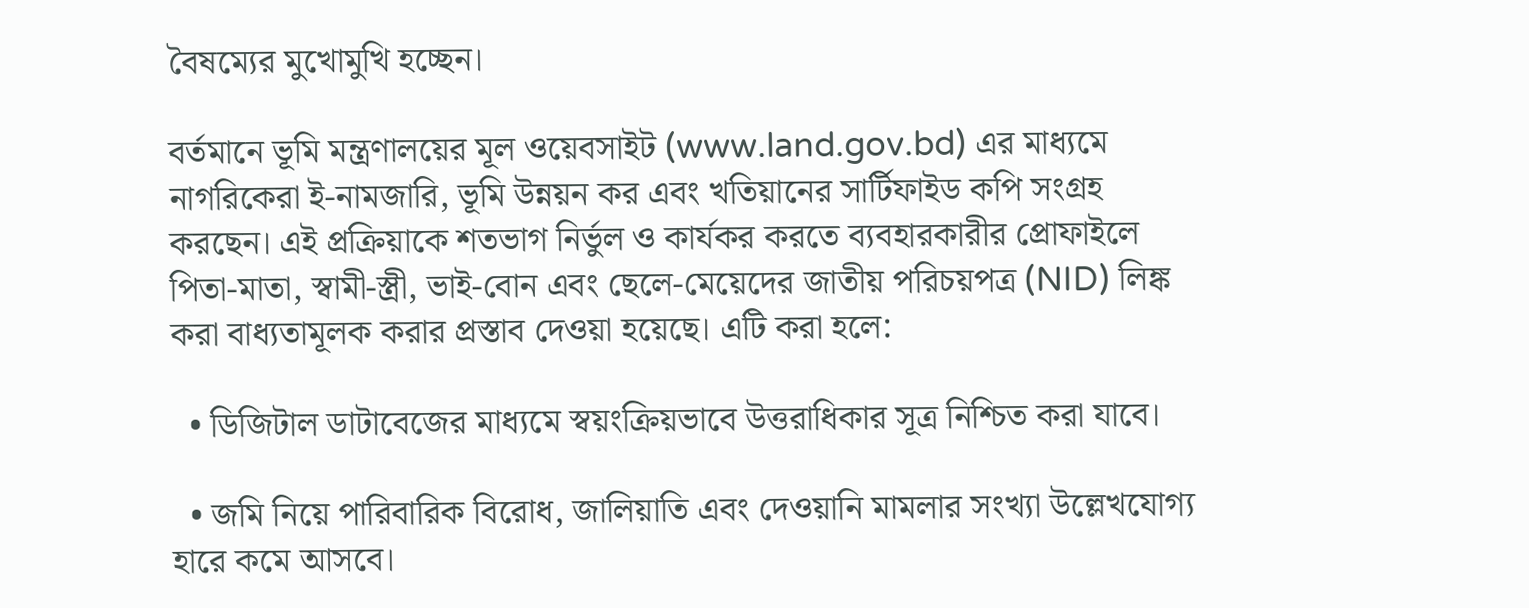বৈষম্যের মুখোমুখি হচ্ছেন।

বর্তমানে ভূমি মন্ত্রণালয়ের মূল ওয়েবসাইট (www.land.gov.bd) এর মাধ্যমে নাগরিকেরা ই-নামজারি, ভূমি উন্নয়ন কর এবং খতিয়ানের সার্টিফাইড কপি সংগ্রহ করছেন। এই প্রক্রিয়াকে শতভাগ নির্ভুল ও কার্যকর করতে ব্যবহারকারীর প্রোফাইলে পিতা-মাতা, স্বামী-স্ত্রী, ভাই-বোন এবং ছেলে-মেয়েদের জাতীয় পরিচয়পত্র (NID) লিঙ্ক করা বাধ্যতামূলক করার প্রস্তাব দেওয়া হয়েছে। এটি করা হলে:

  • ডিজিটাল ডাটাবেজের মাধ্যমে স্বয়ংক্রিয়ভাবে উত্তরাধিকার সূত্র নিশ্চিত করা যাবে।

  • জমি নিয়ে পারিবারিক বিরোধ, জালিয়াতি এবং দেওয়ানি মামলার সংখ্যা উল্লেখযোগ্য হারে কমে আসবে।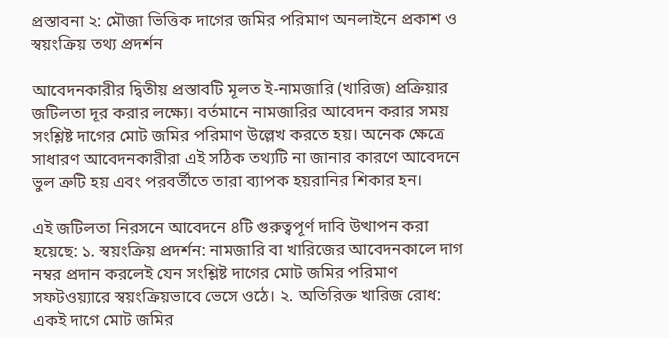প্রস্তাবনা ২: মৌজা ভিত্তিক দাগের জমির পরিমাণ অনলাইনে প্রকাশ ও স্বয়ংক্রিয় তথ্য প্রদর্শন

আবেদনকারীর দ্বিতীয় প্রস্তাবটি মূলত ই-নামজারি (খারিজ) প্রক্রিয়ার জটিলতা দূর করার লক্ষ্যে। বর্তমানে নামজারির আবেদন করার সময় সংশ্লিষ্ট দাগের মোট জমির পরিমাণ উল্লেখ করতে হয়। অনেক ক্ষেত্রে সাধারণ আবেদনকারীরা এই সঠিক তথ্যটি না জানার কারণে আবেদনে ভুল ত্রুটি হয় এবং পরবর্তীতে তারা ব্যাপক হয়রানির শিকার হন।

এই জটিলতা নিরসনে আবেদনে ৪টি গুরুত্বপূর্ণ দাবি উত্থাপন করা হয়েছে: ১. স্বয়ংক্রিয় প্রদর্শন: নামজারি বা খারিজের আবেদনকালে দাগ নম্বর প্রদান করলেই যেন সংশ্লিষ্ট দাগের মোট জমির পরিমাণ সফটওয়্যারে স্বয়ংক্রিয়ভাবে ভেসে ওঠে। ২. অতিরিক্ত খারিজ রোধ: একই দাগে মোট জমির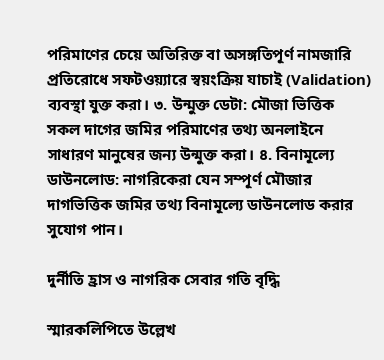পরিমাণের চেয়ে অতিরিক্ত বা অসঙ্গতিপূর্ণ নামজারি প্রতিরোধে সফটওয়্যারে স্বয়ংক্রিয় যাচাই (Validation) ব্যবস্থা যুক্ত করা। ৩. উন্মুক্ত ডেটা: মৌজা ভিত্তিক সকল দাগের জমির পরিমাণের তথ্য অনলাইনে সাধারণ মানুষের জন্য উন্মুক্ত করা। ৪. বিনামূল্যে ডাউনলোড: নাগরিকেরা যেন সম্পূর্ণ মৌজার দাগভিত্তিক জমির তথ্য বিনামূল্যে ডাউনলোড করার সুযোগ পান।

দুর্নীতি হ্রাস ও নাগরিক সেবার গতি বৃদ্ধি

স্মারকলিপিতে উল্লেখ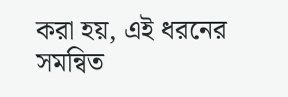করা হয়, এই ধরনের সমন্বিত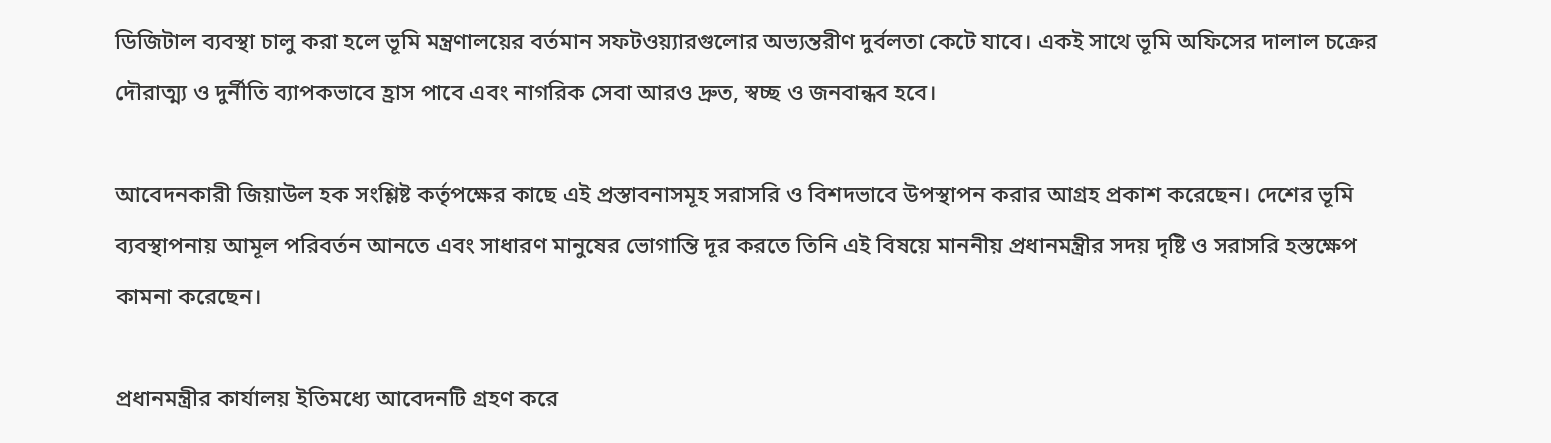ডিজিটাল ব্যবস্থা চালু করা হলে ভূমি মন্ত্রণালয়ের বর্তমান সফটওয়্যারগুলোর অভ্যন্তরীণ দুর্বলতা কেটে যাবে। একই সাথে ভূমি অফিসের দালাল চক্রের দৌরাত্ম্য ও দুর্নীতি ব্যাপকভাবে হ্রাস পাবে এবং নাগরিক সেবা আরও দ্রুত, স্বচ্ছ ও জনবান্ধব হবে।

আবেদনকারী জিয়াউল হক সংশ্লিষ্ট কর্তৃপক্ষের কাছে এই প্রস্তাবনাসমূহ সরাসরি ও বিশদভাবে উপস্থাপন করার আগ্রহ প্রকাশ করেছেন। দেশের ভূমি ব্যবস্থাপনায় আমূল পরিবর্তন আনতে এবং সাধারণ মানুষের ভোগান্তি দূর করতে তিনি এই বিষয়ে মাননীয় প্রধানমন্ত্রীর সদয় দৃষ্টি ও সরাসরি হস্তক্ষেপ কামনা করেছেন।

প্রধানমন্ত্রীর কার্যালয় ইতিমধ্যে আবেদনটি গ্রহণ করে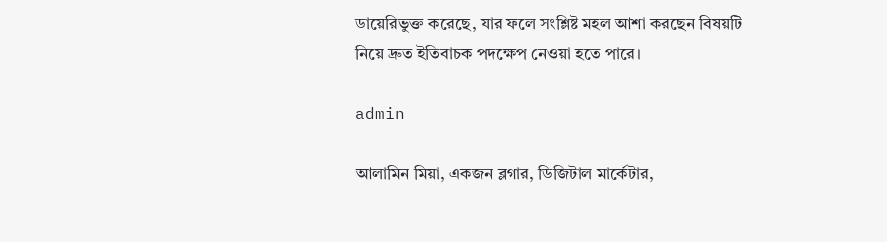ডায়েরিভুক্ত করেছে, যার ফলে সংশ্লিষ্ট মহল আশা করছেন বিষয়টি নিয়ে দ্রুত ইতিবাচক পদক্ষেপ নেওয়া হতে পারে।

admin

আলামিন মিয়া, একজন ব্লগার, ডিজিটাল মার্কেটার,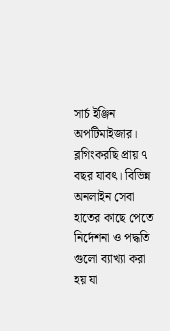সার্চ ইঞ্জিন অপটিমাইজার। ব্লগিংকরছি প্রায় ৭ বছর যাবৎ। বিভিন্ন অনলাইন সেবা হাতের কাছে পেতে নির্দেশনা ও পদ্ধতি গুলো ব্যাখ্যা করা হয় যা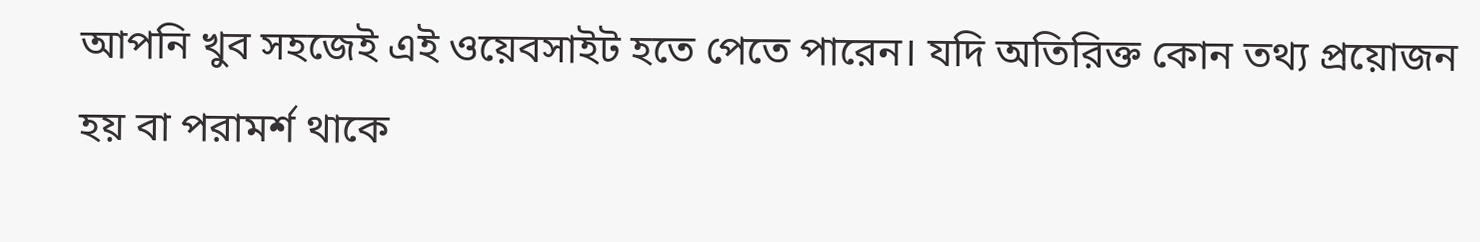আপনি খুব সহজেই এই ওয়েবসাইট হতে পেতে পারেন। যদি অতিরিক্ত কোন তথ্য প্রয়োজন হয় বা পরামর্শ থাকে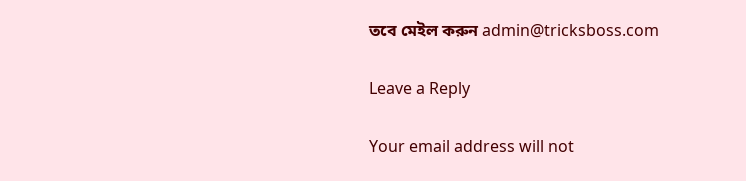তবে মেইল করুন admin@tricksboss.com

Leave a Reply

Your email address will not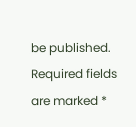be published. Required fields are marked *